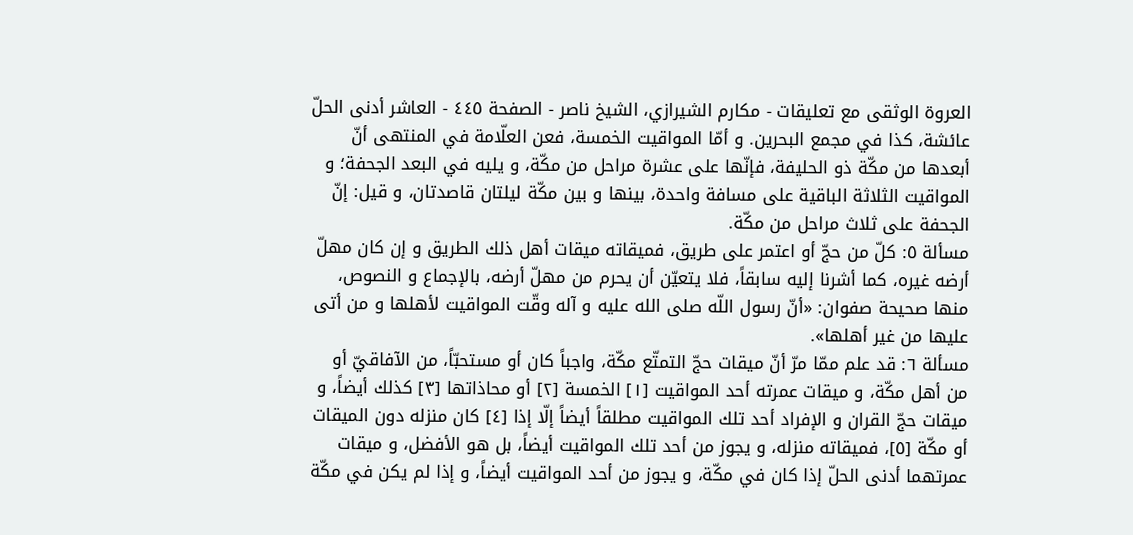العروة الوثقى مع تعليقات - مكارم الشيرازي، الشيخ ناصر - الصفحة ٤٤٥ - العاشر أدنى الحلّ
عائشة، كذا في مجمع البحرين. و أمّا المواقيت الخمسة، فعن العلّامة في المنتهى أنّ أبعدها من مكّة ذو الحليفة، فإنّها على عشرة مراحل من مكّة، و يليه في البعد الجحفة؛ و المواقيت الثلاثة الباقية على مسافة واحدة، بينها و بين مكّة ليلتان قاصدتان، و قيل: إنّ الجحفة على ثلاث مراحل من مكّة.
مسألة ٥: كلّ من حجّ أو اعتمر على طريق، فميقاته ميقات أهل ذلك الطريق و إن كان مهلّ أرضه غيره، كما أشرنا إليه سابقاً، فلا يتعيّن أن يحرم من مهلّ أرضه، بالإجماع و النصوص، منها صحيحة صفوان: «أنّ رسول اللّه صلى الله عليه و آله وقّت المواقيت لأهلها و من أتى عليها من غير أهلها».
مسألة ٦: قد علم ممّا مرّ أنّ ميقات حجّ التمتّع مكّة، واجباً كان أو مستحبّاً، من الآفاقيّ أو من أهل مكّة، و ميقات عمرته أحد المواقيت [١] الخمسة [٢] أو محاذاتها [٣] كذلك أيضاً، و ميقات حجّ القران و الإفراد أحد تلك المواقيت مطلقاً أيضاً إلّا إذا [٤] كان منزله دون الميقات أو مكّة [٥]، فميقاته منزله، و يجوز من أحد تلك المواقيت أيضاً، بل هو الأفضل، و ميقات عمرتهما أدنى الحلّ إذا كان في مكّة، و يجوز من أحد المواقيت أيضاً، و إذا لم يكن في مكّة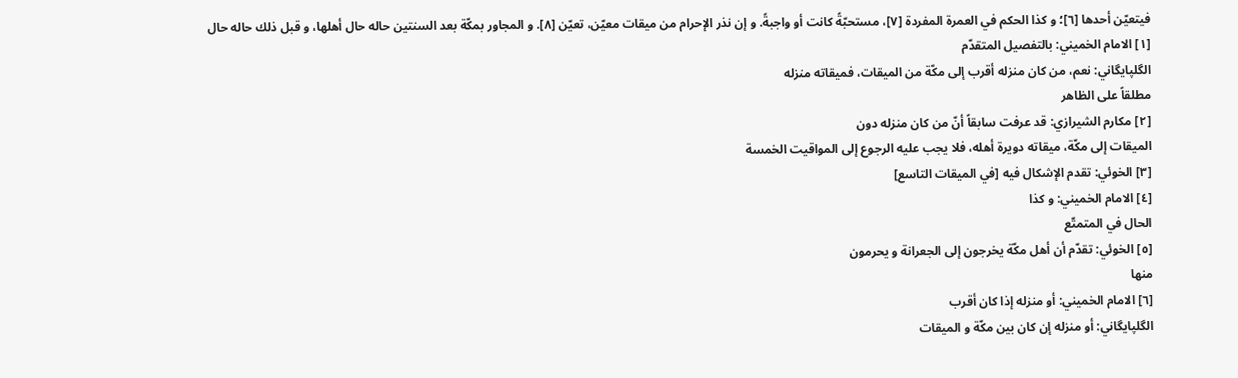فيتعيّن أحدها [٦]؛ و كذا الحكم في العمرة المفردة [٧]، مستحبّةً كانت أو واجبةً. و إن نذر الإحرام من ميقات معيّن، تعيّن [٨]. و المجاور بمكّة بعد السنتين حاله حال أهلها، و قبل ذلك حاله حال
[١] الامام الخميني: بالتفصيل المتقدّم
الگلپايگاني: نعم، من كان منزله أقرب إلى مكّة من الميقات، فميقاته منزله
مطلقاً على الظاهر
[٢] مكارم الشيرازي: قد عرفت سابقاً أنّ من كان منزله دون
الميقات إلى مكّة، ميقاته دويرة أهله، فلا يجب عليه الرجوع إلى المواقيت الخمسة
[٣] الخوئي: تقدم الإشكال فيه [في الميقات التاسع]
[٤] الامام الخميني: و كذا
الحال في المتمتّع
[٥] الخوئي: تقدّم أن أهل مكّة يخرجون إلى الجعرانة و يحرمون
منها
[٦] الامام الخميني: أو منزله إذا كان أقرب
الگلپايگاني: أو منزله إن كان بين مكّة و الميقات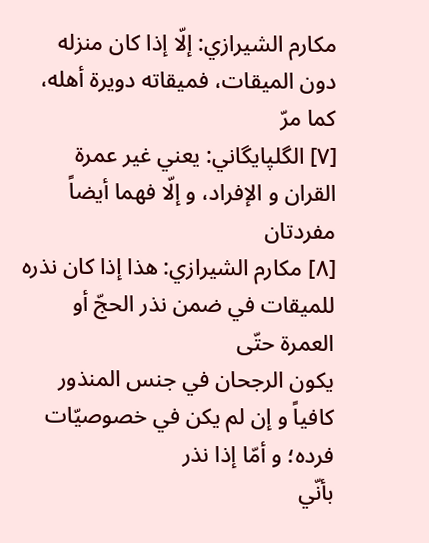مكارم الشيرازي: إلّا إذا كان منزله دون الميقات، فميقاته دويرة أهله، كما مرّ
[٧] الگلپايگاني: يعني غير عمرة القران و الإفراد، و إلّا فهما أيضاً مفردتان
[٨] مكارم الشيرازي: هذا إذا كان نذره للميقات في ضمن نذر الحجّ أو العمرة حتّى
يكون الرجحان في جنس المنذور كافياً و إن لم يكن في خصوصيّات فرده؛ و أمّا إذا نذر
بأنّي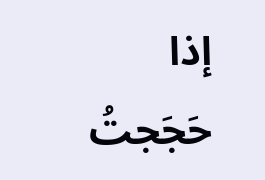إذا حَجَجتُ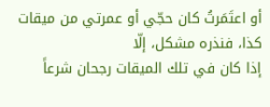أو اعتَمَرتُ كان حجّي أو عمرتي من ميقات كذا، فنذره مشكل، إلّا
إذا كان في تلك الميقات رجحان شرعاً